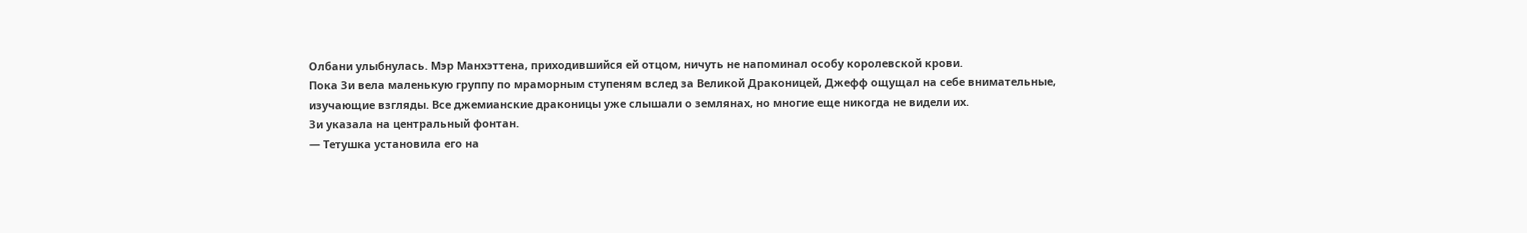Олбани улыбнулась. Мэр Манхэттена, приходившийся ей отцом, ничуть не напоминал особу королевской крови.
Пока Зи вела маленькую группу по мраморным ступеням вслед за Великой Драконицей, Джефф ощущал на себе внимательные, изучающие взгляды. Все джемианские драконицы уже слышали о землянах, но многие еще никогда не видели их.
Зи указала на центральный фонтан.
— Тетушка установила его на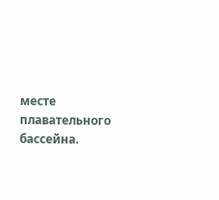месте плавательного бассейна.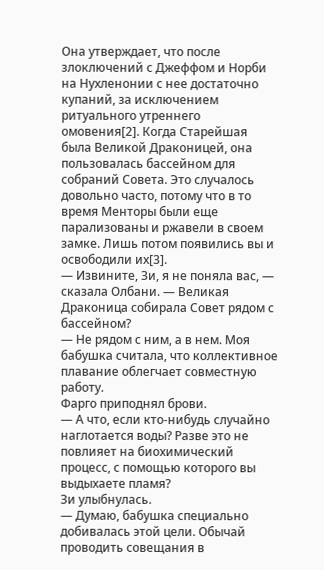Она утверждает, что после злоключений с Джеффом и Норби на Нухленонии с нее достаточно купаний, за исключением ритуального утреннего омовения[2]. Когда Старейшая была Великой Драконицей, она пользовалась бассейном для собраний Совета. Это случалось довольно часто, потому что в то время Менторы были еще парализованы и ржавели в своем замке. Лишь потом появились вы и освободили их[3].
— Извините, Зи, я не поняла вас, — сказала Олбани. — Великая Драконица собирала Совет рядом с бассейном?
— Не рядом с ним, а в нем. Моя бабушка считала, что коллективное плавание облегчает совместную работу.
Фарго приподнял брови.
— А что, если кто-нибудь случайно наглотается воды? Разве это не повлияет на биохимический процесс, с помощью которого вы выдыхаете пламя?
Зи улыбнулась.
— Думаю, бабушка специально добивалась этой цели. Обычай проводить совещания в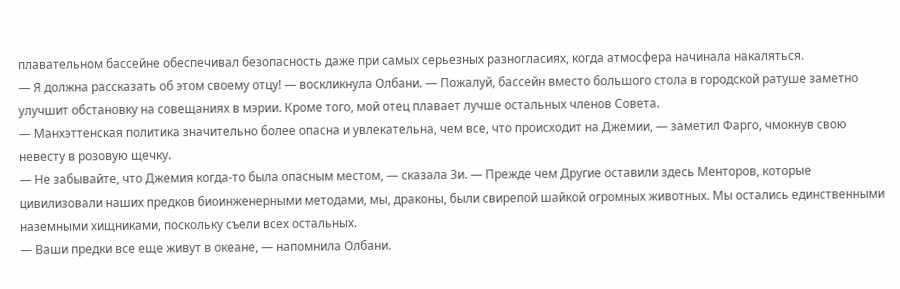плавательном бассейне обеспечивал безопасность даже при самых серьезных разногласиях, когда атмосфера начинала накаляться.
— Я должна рассказать об этом своему отцу! — воскликнула Олбани. — Пожалуй, бассейн вместо большого стола в городской ратуше заметно улучшит обстановку на совещаниях в мэрии. Кроме того, мой отец плавает лучше остальных членов Совета.
— Манхэттенская политика значительно более опасна и увлекательна, чем все, что происходит на Джемии, — заметил Фарго, чмокнув свою невесту в розовую щечку.
— Не забывайте, что Джемия когда-то была опасным местом, — сказала Зи. — Прежде чем Другие оставили здесь Менторов, которые цивилизовали наших предков биоинженерными методами, мы, драконы, были свирепой шайкой огромных животных. Мы остались единственными наземными хищниками, поскольку съели всех остальных.
— Ваши предки все еще живут в океане, — напомнила Олбани.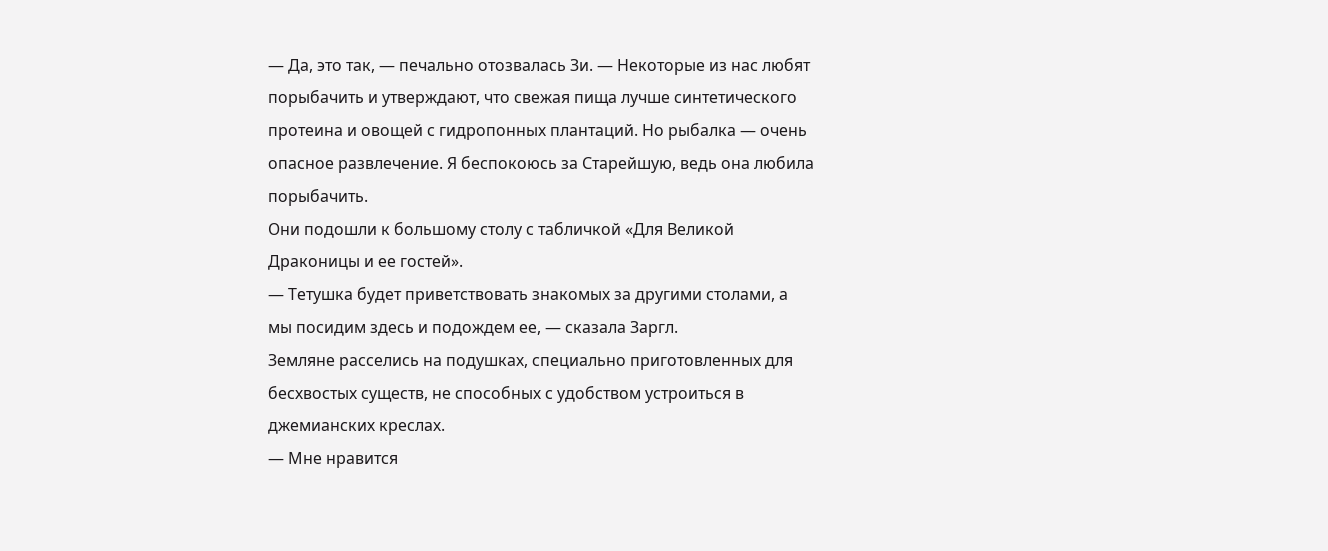— Да, это так, — печально отозвалась Зи. — Некоторые из нас любят порыбачить и утверждают, что свежая пища лучше синтетического протеина и овощей с гидропонных плантаций. Но рыбалка — очень опасное развлечение. Я беспокоюсь за Старейшую, ведь она любила порыбачить.
Они подошли к большому столу с табличкой «Для Великой Драконицы и ее гостей».
— Тетушка будет приветствовать знакомых за другими столами, а мы посидим здесь и подождем ее, — сказала Заргл.
Земляне расселись на подушках, специально приготовленных для бесхвостых существ, не способных с удобством устроиться в джемианских креслах.
— Мне нравится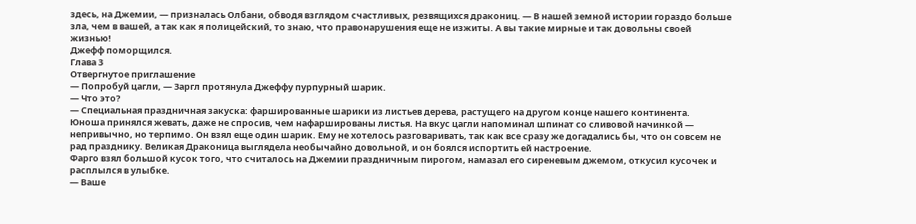здесь, на Джемии, — призналась Олбани, обводя взглядом счастливых, резвящихся дракониц. — В нашей земной истории гораздо больше зла, чем в вашей, а так как я полицейский, то знаю, что правонарушения еще не изжиты. А вы такие мирные и так довольны своей жизнью!
Джефф поморщился.
Глава 3
Отвергнутое приглашение
— Попробуй цагли, — Заргл протянула Джеффу пурпурный шарик.
— Что это?
— Специальная праздничная закуска: фаршированные шарики из листьев дерева, растущего на другом конце нашего континента.
Юноша принялся жевать, даже не спросив, чем нафаршированы листья. На вкус цагли напоминал шпинат со сливовой начинкой — непривычно, но терпимо. Он взял еще один шарик. Ему не хотелось разговаривать, так как все сразу же догадались бы, что он совсем не рад празднику. Великая Драконица выглядела необычайно довольной, и он боялся испортить ей настроение.
Фарго взял большой кусок того, что считалось на Джемии праздничным пирогом, намазал его сиреневым джемом, откусил кусочек и расплылся в улыбке.
— Ваше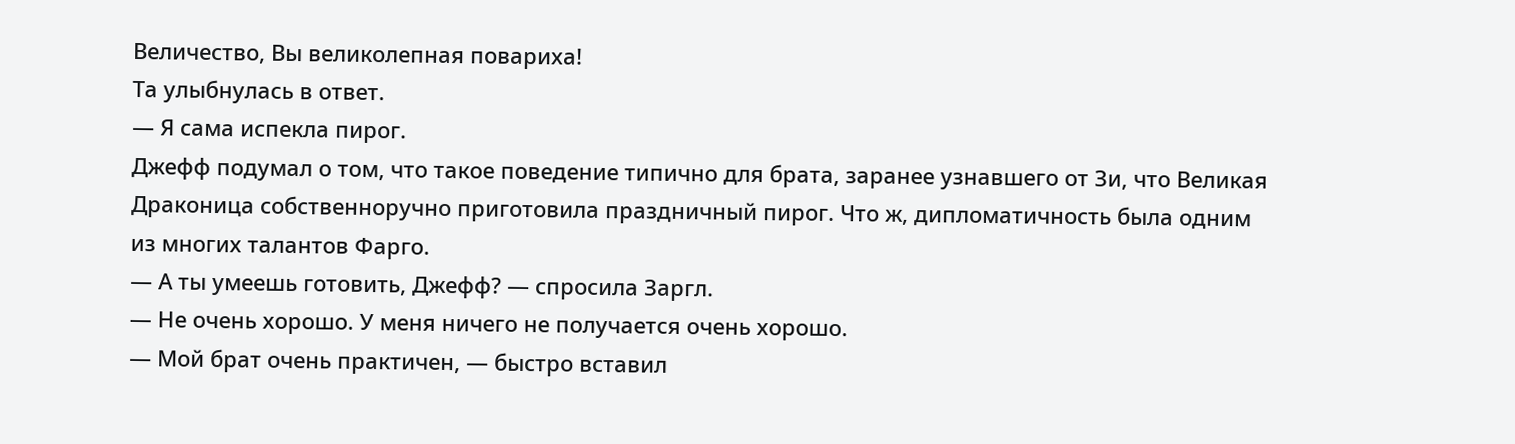Величество, Вы великолепная повариха!
Та улыбнулась в ответ.
— Я сама испекла пирог.
Джефф подумал о том, что такое поведение типично для брата, заранее узнавшего от Зи, что Великая Драконица собственноручно приготовила праздничный пирог. Что ж, дипломатичность была одним из многих талантов Фарго.
— А ты умеешь готовить, Джефф? — спросила Заргл.
— Не очень хорошо. У меня ничего не получается очень хорошо.
— Мой брат очень практичен, — быстро вставил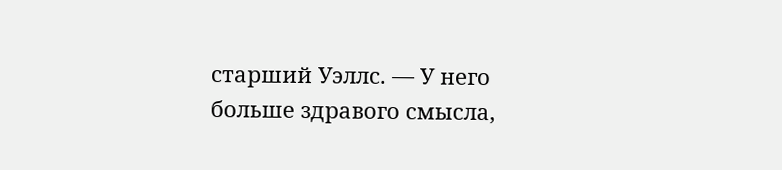старший Уэллс. — У него больше здравого смысла,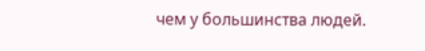чем у большинства людей.